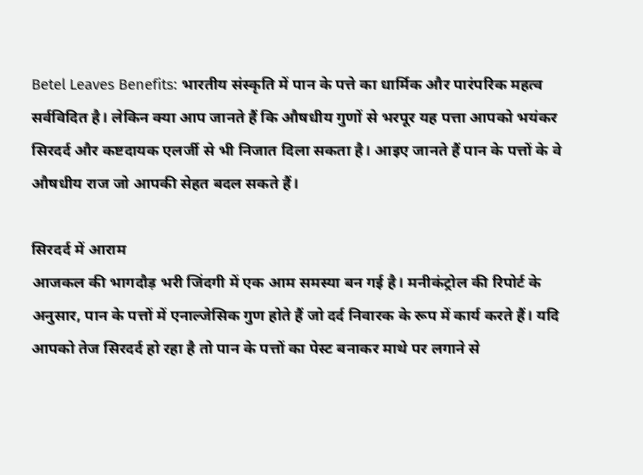Betel Leaves Benefits: भारतीय संस्कृति में पान के पत्ते का धार्मिक और पारंपरिक महत्व सर्वविदित है। लेकिन क्या आप जानते हैं कि औषधीय गुणों से भरपूर यह पत्ता आपको भयंकर सिरदर्द और कष्टदायक एलर्जी से भी निजात दिला सकता है। आइए जानते हैं पान के पत्तों के वे औषधीय राज जो आपकी सेहत बदल सकते हैं।

सिरदर्द में आराम
आजकल की भागदौड़ भरी जिंदगी में एक आम समस्या बन गई है। मनीकंट्रोल की रिपोर्ट के अनुसार, पान के पत्तों में एनाल्जेसिक गुण होते हैं जो दर्द निवारक के रूप में कार्य करते हैं। यदि आपको तेज सिरदर्द हो रहा है तो पान के पत्तों का पेस्ट बनाकर माथे पर लगाने से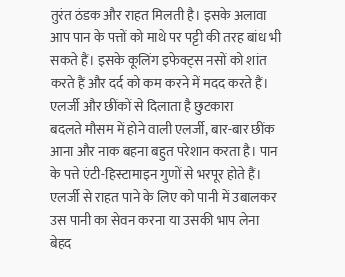तुरंत ठंडक और राहत मिलती है। इसके अलावा आप पान के पत्तों को माथे पर पट्टी की तरह बांध भी सकते हैं। इसके कूलिंग इफेक्ट्स नसों को शांत करते हैं और दर्द को कम करने में मदद करते हैं।
एलर्जी और छींकों से दिलाता है छुटकारा
बदलते मौसम में होने वाली एलर्जी, बार-बार छींक आना और नाक बहना बहुत परेशान करता है। पान के पत्ते एंटी-हिस्टामाइन गुणों से भरपूर होते हैं। एलर्जी से राहत पाने के लिए को पानी में उबालकर उस पानी का सेवन करना या उसकी भाप लेना बेहद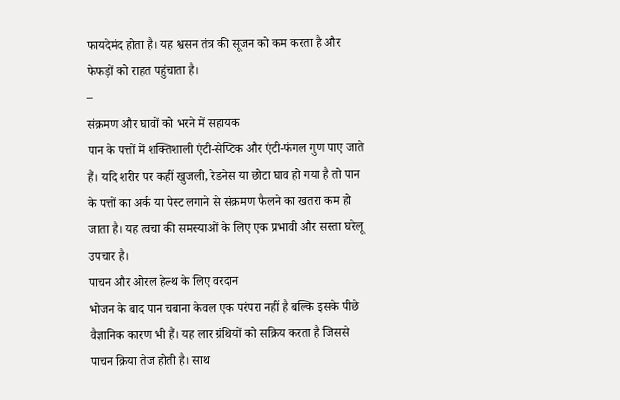फायदेमंद होता है। यह श्वसन तंत्र की सूजन को कम करता है और फेफड़ों को राहत पहुंचाता है।
–
संक्रमण और घावों को भरने में सहायक
पान के पत्तों में शक्तिशाली एंटी-सेप्टिक और एंटी-फंगल गुण पाए जाते हैं। यदि शरीर पर कहीं खुजली, रेडनेस या छोटा घाव हो गया है तो पान के पत्तों का अर्क या पेस्ट लगाने से संक्रमण फैलने का खतरा कम हो जाता है। यह त्वचा की समस्याओं के लिए एक प्रभावी और सस्ता घरेलू उपचार है।
पाचन और ओरल हेल्थ के लिए वरदान
भोजन के बाद पान चबाना केवल एक परंपरा नहीं है बल्कि इसके पीछे वैज्ञानिक कारण भी हैं। यह लार ग्रंथियों को सक्रिय करता है जिससे पाचन क्रिया तेज होती है। साथ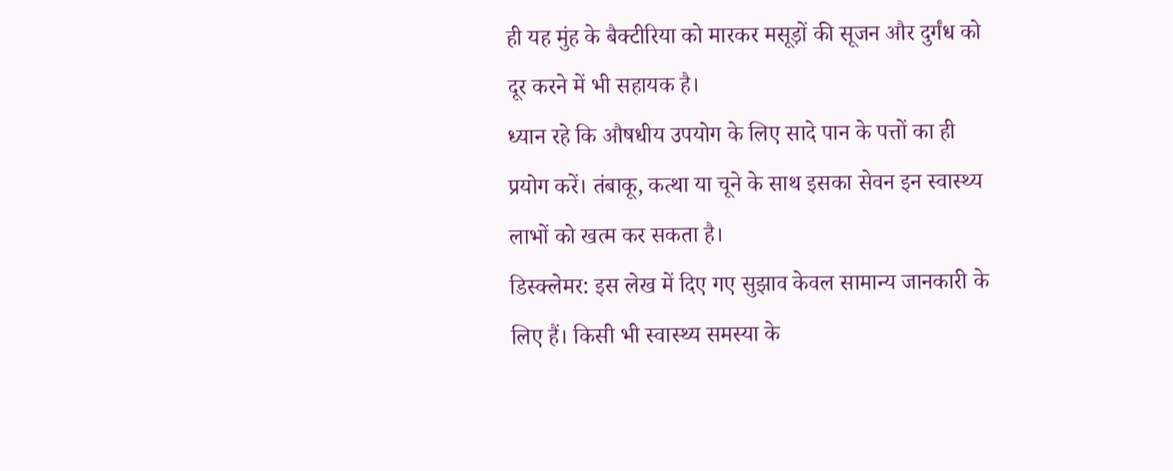ही यह मुंह के बैक्टीरिया को मारकर मसूड़ों की सूजन और दुर्गंध को दूर करने में भी सहायक है।
ध्यान रहे कि औषधीय उपयोग के लिए सादे पान के पत्तों का ही प्रयोग करें। तंबाकू, कत्था या चूने के साथ इसका सेवन इन स्वास्थ्य लाभों को खत्म कर सकता है।
डिस्क्लेमर: इस लेख में दिए गए सुझाव केवल सामान्य जानकारी के लिए हैं। किसी भी स्वास्थ्य समस्या के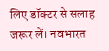लिए डॉक्टर से सलाह जरूर लें। नवभारत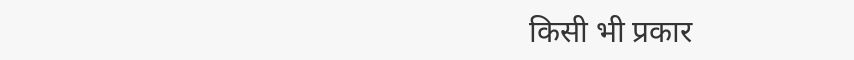किसी भी प्रकार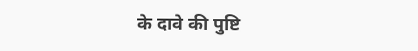के दावे की पुष्टि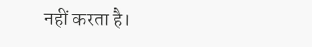नहीं करता है।